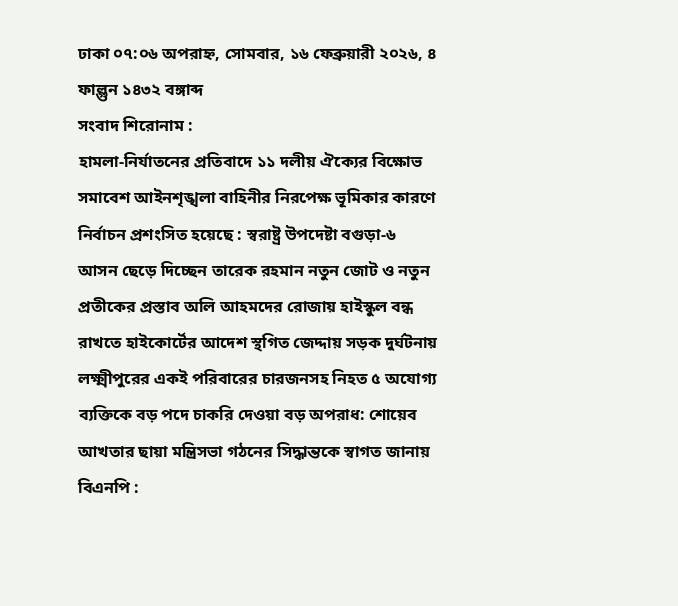ঢাকা ০৭:০৬ অপরাহ্ন, সোমবার, ১৬ ফেব্রুয়ারী ২০২৬, ৪ ফাল্গুন ১৪৩২ বঙ্গাব্দ
সংবাদ শিরোনাম :
হামলা-নির্যাতনের প্রতিবাদে ১১ দলীয় ঐক্যের বিক্ষোভ সমাবেশ আইনশৃঙ্খলা বাহিনীর নিরপেক্ষ ভূমিকার কারণে নির্বাচন প্রশংসিত হয়েছে : স্বরাষ্ট্র উপদেষ্টা বগুড়া-৬ আসন ছেড়ে দিচ্ছেন তারেক রহমান নতুন জোট ও নতুন প্রতীকের প্রস্তাব অলি আহমদের রোজায় হাইস্কুল বন্ধ রাখতে হাইকোর্টের আদেশ স্থগিত জেদ্দায় সড়ক দুর্ঘটনায় লক্ষ্মীপুরের একই পরিবারের চারজনসহ নিহত ৫ অযোগ্য ব্যক্তিকে বড় পদে চাকরি দেওয়া বড় অপরাধ: শোয়েব আখতার ছায়া মন্ত্রিসভা গঠনের সিদ্ধান্তকে স্বাগত জানায় বিএনপি :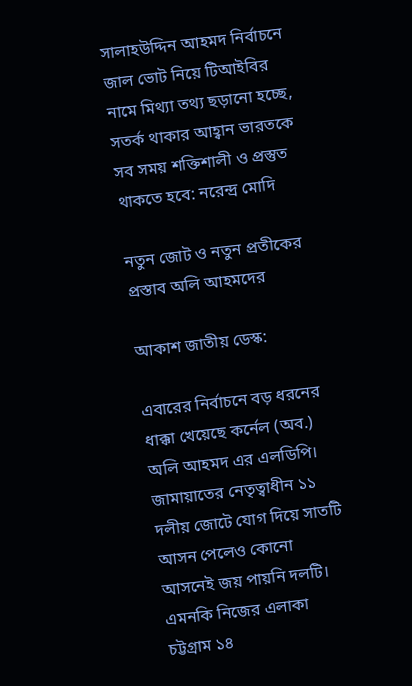সালাহউদ্দিন আহমদ নির্বাচনে জাল ভোট নিয়ে টিআইবির নামে মিথ্যা তথ্য ছড়ানো হচ্ছে, সতর্ক থাকার আহ্বান ভারতকে সব সময় শক্তিশালী ও প্রস্তুত থাকতে হবে: নরেন্দ্র মোদি

নতুন জোট ও নতুন প্রতীকের প্রস্তাব অলি আহমদের

আকাশ জাতীয় ডেস্ক:

এবারের নির্বাচনে বড় ধরনের ধাক্কা খেয়েছে কর্নেল (অব.) অলি আহমদ এর এলডিপি। জামায়াতের নেতৃত্বাধীন ১১ দলীয় জোটে যোগ দিয়ে সাতটি আসন পেলেও কোনো আসনেই জয় পায়নি দলটি। এমনকি নিজের এলাকা চট্টগ্রাম ১৪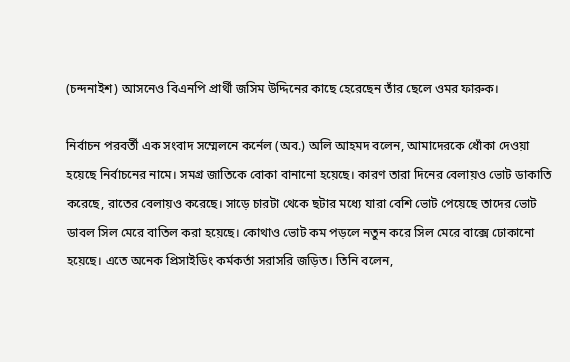(চন্দনাইশ) আসনেও বিএনপি প্রার্থী জসিম উদ্দিনের কাছে হেরেছেন তাঁর ছেলে ওমর ফারুক।

নির্বাচন পরবর্তী এক সংবাদ সম্মেলনে কর্নেল (অব.) অলি আহমদ বলেন, আমাদেরকে ধোঁকা দেওয়া হয়েছে নির্বাচনের নামে। সমগ্র জাতিকে বোকা বানানো হয়েছে। কারণ তারা দিনের বেলায়ও ভোট ডাকাতি করেছে, রাতের বেলায়ও করেছে। সাড়ে চারটা থেকে ছটার মধ্যে যারা বেশি ভোট পেয়েছে তাদের ভোট ডাবল সিল মেরে বাতিল করা হয়েছে। কোথাও ভোট কম পড়লে নতুন করে সিল মেরে বাক্সে ঢোকানো হয়েছে। এতে অনেক প্রিসাইডিং কর্মকর্তা সরাসরি জড়িত। তিনি বলেন,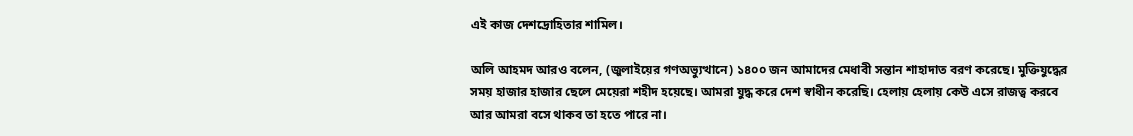এই কাজ দেশদ্রোহিতার শামিল।

অলি আহমদ আরও বলেন, (জুলাইয়ের গণঅভ্যুত্থানে) ১৪০০ জন আমাদের মেধাবী সন্তান শাহাদাত বরণ করেছে। মুক্তিযুদ্ধের সময় হাজার হাজার ছেলে মেয়েরা শহীদ হয়েছে। আমরা যুদ্ধ করে দেশ স্বাধীন করেছি। হেলায় হেলায় কেউ এসে রাজত্ব করবে আর আমরা বসে থাকব তা হতে পারে না।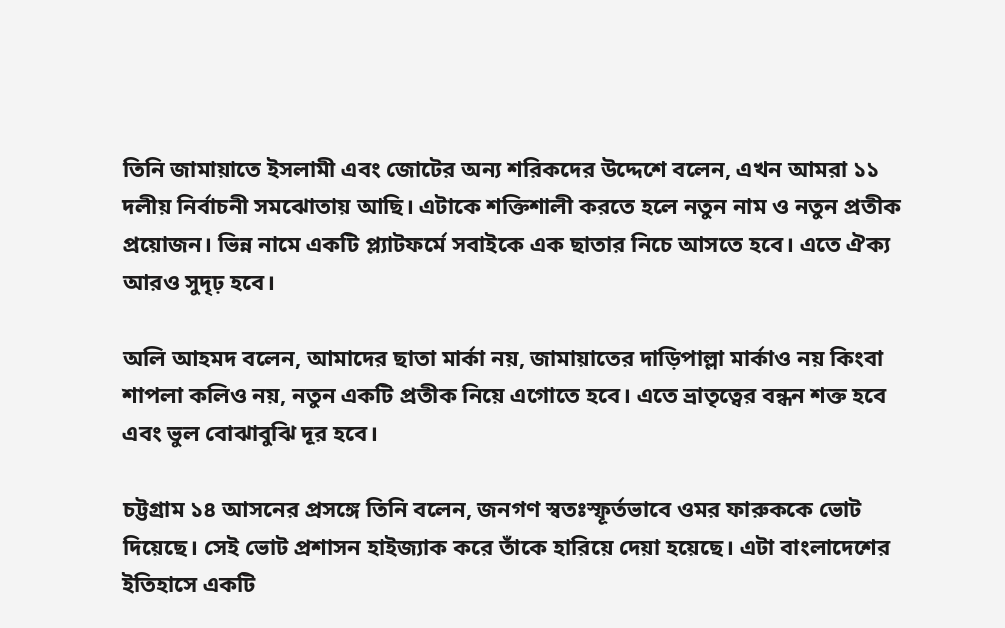তিনি জামায়াতে ইসলামী এবং জোটের অন্য শরিকদের উদ্দেশে বলেন, এখন আমরা ১১ দলীয় নির্বাচনী সমঝোতায় আছি। এটাকে শক্তিশালী করতে হলে নতুন নাম ও নতুন প্রতীক প্রয়োজন। ভিন্ন নামে একটি প্ল্যাটফর্মে সবাইকে এক ছাতার নিচে আসতে হবে। এতে ঐক্য আরও সুদৃঢ় হবে।

অলি আহমদ বলেন, আমাদের ছাতা মার্কা নয়, জামায়াতের দাড়িপাল্লা মার্কাও নয় কিংবা শাপলা কলিও নয়, নতুন একটি প্রতীক নিয়ে এগোতে হবে। এতে ভ্রাতৃত্বের বন্ধন শক্ত হবে এবং ভুল বোঝাবুঝি দূর হবে।

চট্টগ্রাম ১৪ আসনের প্রসঙ্গে তিনি বলেন, জনগণ স্বতঃস্ফূর্তভাবে ওমর ফারুককে ভোট দিয়েছে। সেই ভোট প্রশাসন হাইজ্যাক করে তাঁকে হারিয়ে দেয়া হয়েছে। এটা বাংলাদেশের ইতিহাসে একটি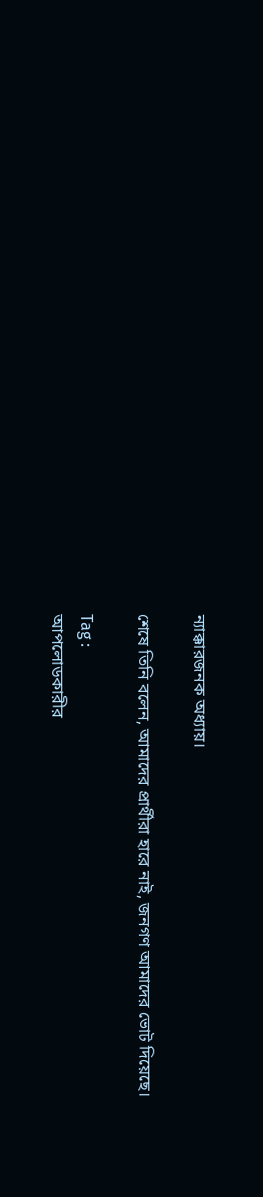ন্যাক্কারজনক অধ্যায়।

শেষে তিনি বলেন, আমাদের প্রার্থীরা হারে নাই, জনগণ আমাদের ভোট দিয়েছে।

Tag :
আপলোডকারীর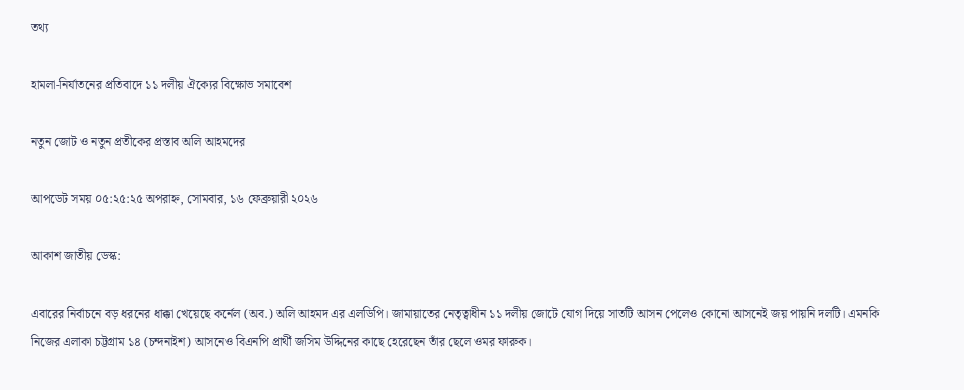তথ্য

হামলা-নির্যাতনের প্রতিবাদে ১১ দলীয় ঐক্যের বিক্ষোভ সমাবেশ

নতুন জোট ও নতুন প্রতীকের প্রস্তাব অলি আহমদের

আপডেট সময় ০৫:২৫:২৫ অপরাহ্ন, সোমবার, ১৬ ফেব্রুয়ারী ২০২৬

আকাশ জাতীয় ডেস্ক:

এবারের নির্বাচনে বড় ধরনের ধাক্কা খেয়েছে কর্নেল (অব.) অলি আহমদ এর এলডিপি। জামায়াতের নেতৃত্বাধীন ১১ দলীয় জোটে যোগ দিয়ে সাতটি আসন পেলেও কোনো আসনেই জয় পায়নি দলটি। এমনকি নিজের এলাকা চট্টগ্রাম ১৪ (চন্দনাইশ) আসনেও বিএনপি প্রার্থী জসিম উদ্দিনের কাছে হেরেছেন তাঁর ছেলে ওমর ফারুক।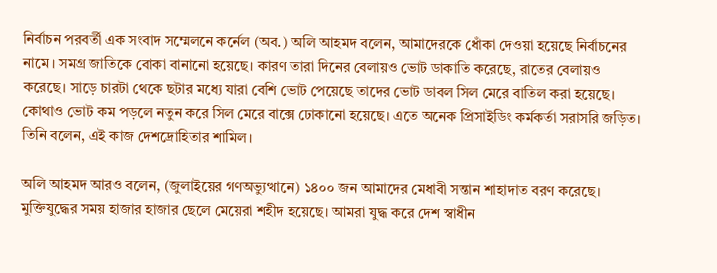নির্বাচন পরবর্তী এক সংবাদ সম্মেলনে কর্নেল (অব.) অলি আহমদ বলেন, আমাদেরকে ধোঁকা দেওয়া হয়েছে নির্বাচনের নামে। সমগ্র জাতিকে বোকা বানানো হয়েছে। কারণ তারা দিনের বেলায়ও ভোট ডাকাতি করেছে, রাতের বেলায়ও করেছে। সাড়ে চারটা থেকে ছটার মধ্যে যারা বেশি ভোট পেয়েছে তাদের ভোট ডাবল সিল মেরে বাতিল করা হয়েছে। কোথাও ভোট কম পড়লে নতুন করে সিল মেরে বাক্সে ঢোকানো হয়েছে। এতে অনেক প্রিসাইডিং কর্মকর্তা সরাসরি জড়িত। তিনি বলেন, এই কাজ দেশদ্রোহিতার শামিল।

অলি আহমদ আরও বলেন, (জুলাইয়ের গণঅভ্যুত্থানে) ১৪০০ জন আমাদের মেধাবী সন্তান শাহাদাত বরণ করেছে। মুক্তিযুদ্ধের সময় হাজার হাজার ছেলে মেয়েরা শহীদ হয়েছে। আমরা যুদ্ধ করে দেশ স্বাধীন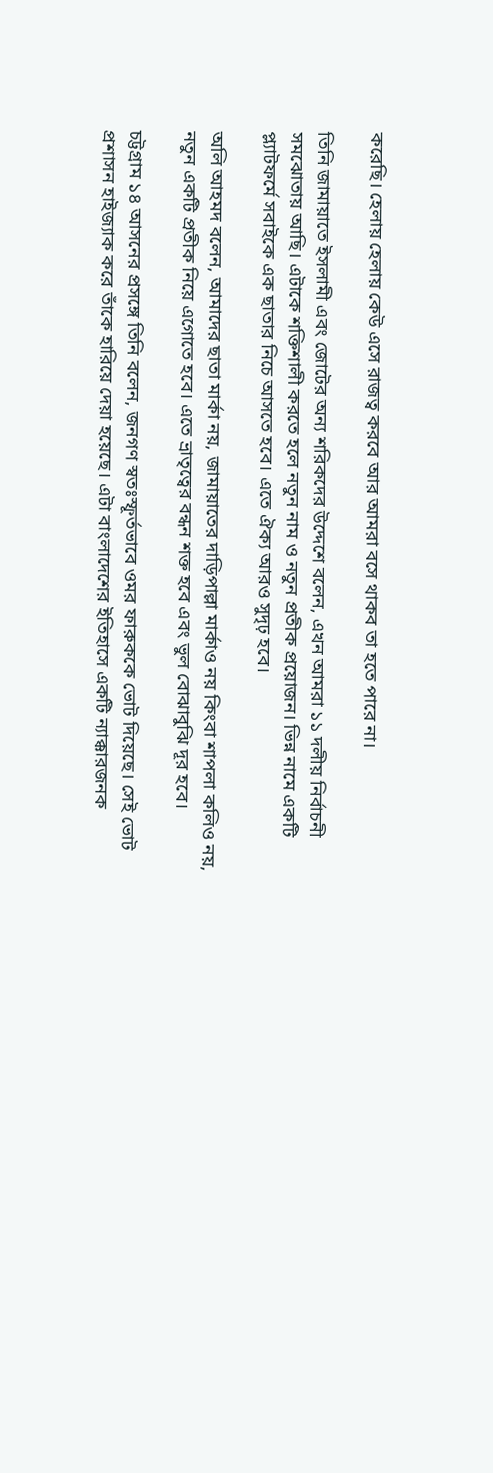করেছি। হেলায় হেলায় কেউ এসে রাজত্ব করবে আর আমরা বসে থাকব তা হতে পারে না।

তিনি জামায়াতে ইসলামী এবং জোটের অন্য শরিকদের উদ্দেশে বলেন, এখন আমরা ১১ দলীয় নির্বাচনী সমঝোতায় আছি। এটাকে শক্তিশালী করতে হলে নতুন নাম ও নতুন প্রতীক প্রয়োজন। ভিন্ন নামে একটি প্ল্যাটফর্মে সবাইকে এক ছাতার নিচে আসতে হবে। এতে ঐক্য আরও সুদৃঢ় হবে।

অলি আহমদ বলেন, আমাদের ছাতা মার্কা নয়, জামায়াতের দাড়িপাল্লা মার্কাও নয় কিংবা শাপলা কলিও নয়, নতুন একটি প্রতীক নিয়ে এগোতে হবে। এতে ভ্রাতৃত্বের বন্ধন শক্ত হবে এবং ভুল বোঝাবুঝি দূর হবে।

চট্টগ্রাম ১৪ আসনের প্রসঙ্গে তিনি বলেন, জনগণ স্বতঃস্ফূর্তভাবে ওমর ফারুককে ভোট দিয়েছে। সেই ভোট প্রশাসন হাইজ্যাক করে তাঁকে হারিয়ে দেয়া হয়েছে। এটা বাংলাদেশের ইতিহাসে একটি ন্যাক্কারজনক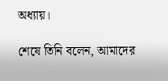অধ্যায়।

শেষে তিনি বলেন, আমাদের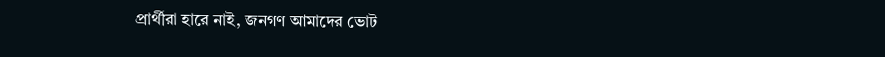প্রার্থীরা হারে নাই, জনগণ আমাদের ভোট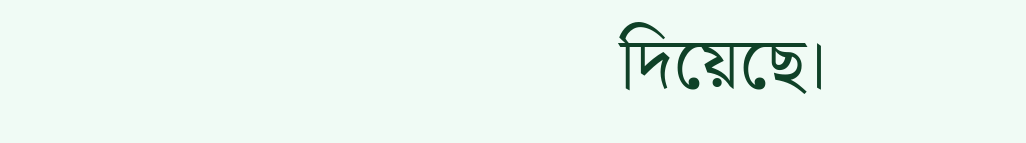দিয়েছে।